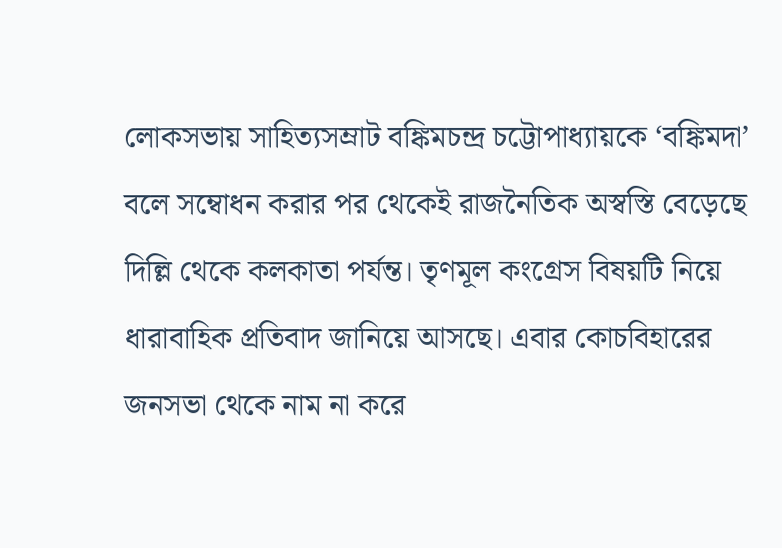লোকসভায় সাহিত্যসম্রাট বঙ্কিমচন্দ্র চট্টোপাধ্যায়কে ‘বঙ্কিমদা’ বলে সম্বোধন করার পর থেকেই রাজনৈতিক অস্বস্তি বেড়েছে দিল্লি থেকে কলকাতা পর্যন্ত। তৃণমূল কংগ্রেস বিষয়টি নিয়ে ধারাবাহিক প্রতিবাদ জানিয়ে আসছে। এবার কোচবিহারের জনসভা থেকে নাম না করে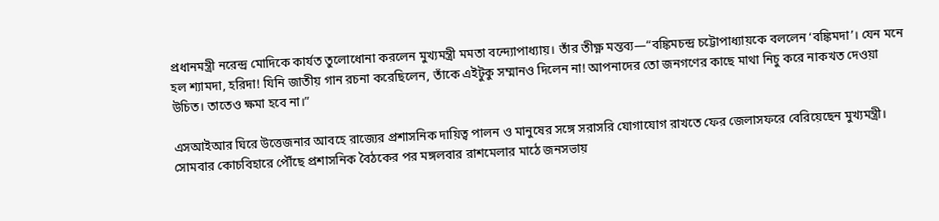প্রধানমন্ত্রী নরেন্দ্র মোদিকে কার্যত তুলোধোনা করলেন মুখ্যমন্ত্রী মমতা বন্দ্যোপাধ্যায়। তাঁর তীক্ষ্ণ মন্তব্য—“বঙ্কিমচন্দ্র চট্টোপাধ্যায়কে বললেন ‘বঙ্কিমদা’। যেন মনে হল শ্যামদা, হরিদা! যিনি জাতীয় গান রচনা করেছিলেন, তাঁকে এইটুকু সম্মানও দিলেন না! আপনাদের তো জনগণের কাছে মাথা নিচু করে নাকখত দেওয়া উচিত। তাতেও ক্ষমা হবে না।”

এসআইআর ঘিরে উত্তেজনার আবহে রাজ্যের প্রশাসনিক দায়িত্ব পালন ও মানুষের সঙ্গে সরাসরি যোগাযোগ রাখতে ফের জেলাসফরে বেরিয়েছেন মুখ্যমন্ত্রী। সোমবার কোচবিহারে পৌঁছে প্রশাসনিক বৈঠকের পর মঙ্গলবার রাশমেলার মাঠে জনসভায়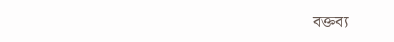বক্তব্য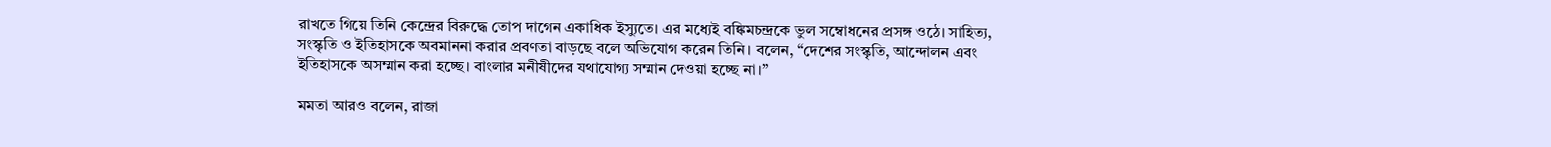রাখতে গিয়ে তিনি কেন্দ্রের বিরুদ্ধে তোপ দাগেন একাধিক ইস্যুতে। এর মধ্যেই বঙ্কিমচন্দ্রকে ভুল সম্বোধনের প্রসঙ্গ ওঠে। সাহিত্য, সংস্কৃতি ও ইতিহাসকে অবমাননা করার প্রবণতা বাড়ছে বলে অভিযোগ করেন তিনি। বলেন, “দেশের সংস্কৃতি, আন্দোলন এবং ইতিহাসকে অসম্মান করা হচ্ছে। বাংলার মনীষীদের যথাযোগ্য সম্মান দেওয়া হচ্ছে না।”

মমতা আরও বলেন, রাজা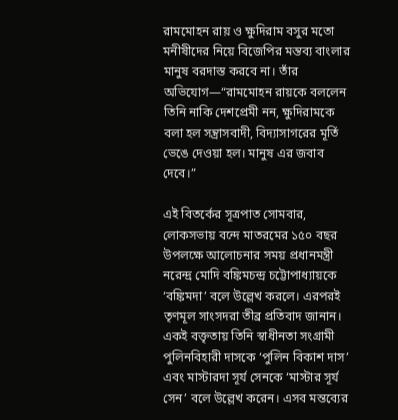রামমোহন রায় ও ক্ষুদিরাম বসুর মতো মনীষীদের নিয়ে বিজেপির মন্তব্য বাংলার মানুষ বরদাস্ত করবে না। তাঁর অভিযোগ—“রামমোহন রায়কে বললেন তিনি নাকি দেশপ্রেমী নন, ক্ষুদিরামকে বলা হল সন্ত্রাসবাদী, বিদ্যাসাগরের মূর্তি ভেঙে দেওয়া হল। মানুষ এর জবাব দেবে।”

এই বিতর্কের সূত্রপাত সোমবার, লোকসভায় বন্দে মাতরমের ১৫০ বছর উপলক্ষে আলোচনার সময় প্রধানমন্ত্রী নরেন্দ্র মোদি বঙ্কিমচন্দ্র চট্টোপাধ্যায়কে ‘বঙ্কিমদা’ বলে উল্লেখ করলে। এরপরই তৃণমূল সাংসদরা তীব্র প্রতিবাদ জানান। একই বক্তৃতায় তিনি স্বাধীনতা সংগ্রামী পুলিনবিহারী দাসকে ‘পুলিন বিকাশ দাস’ এবং মাস্টারদা সূর্য সেনকে ‘মাস্টার সূর্য সেন’ বলে উল্লেখ করেন। এসব মন্তব্যের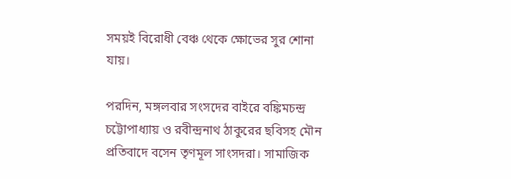সময়ই বিরোধী বেঞ্চ থেকে ক্ষোভের সুর শোনা যায়।

পরদিন, মঙ্গলবার সংসদের বাইরে বঙ্কিমচন্দ্র চট্টোপাধ্যায় ও রবীন্দ্রনাথ ঠাকুরের ছবিসহ মৌন প্রতিবাদে বসেন তৃণমূল সাংসদরা। সামাজিক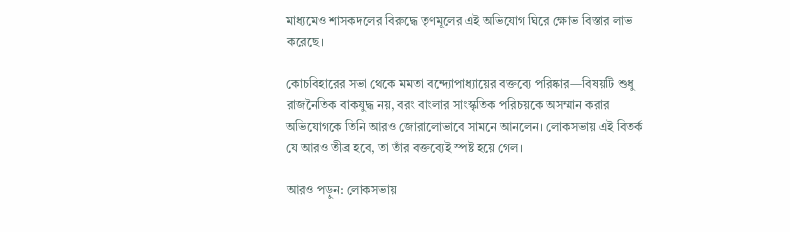মাধ্যমেও শাসকদলের বিরুদ্ধে তৃণমূলের এই অভিযোগ ঘিরে ক্ষোভ বিস্তার লাভ করেছে।

কোচবিহারের সভা থেকে মমতা বন্দ্যোপাধ্যায়ের বক্তব্যে পরিষ্কার—বিষয়টি শুধু রাজনৈতিক বাকযুদ্ধ নয়, বরং বাংলার সাংস্কৃতিক পরিচয়কে অসম্মান করার অভিযোগকে তিনি আরও জোরালোভাবে সামনে আনলেন। লোকসভায় এই বিতর্ক যে আরও তীব্র হবে, তা তাঁর বক্তব্যেই স্পষ্ট হয়ে গেল।

আরও পড়ুন: লোকসভায়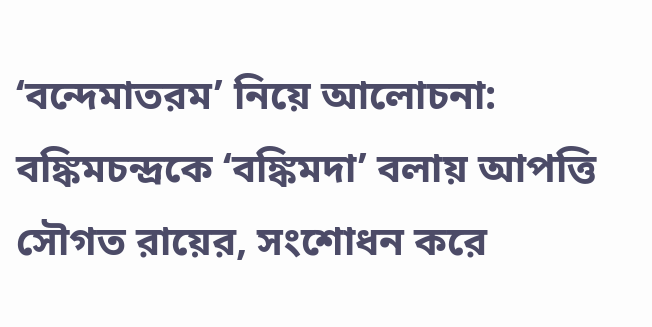‘বন্দেমাতরম’ নিয়ে আলোচনা: বঙ্কিমচন্দ্রকে ‘বঙ্কিমদা’ বলায় আপত্তি সৌগত রায়ের, সংশোধন করে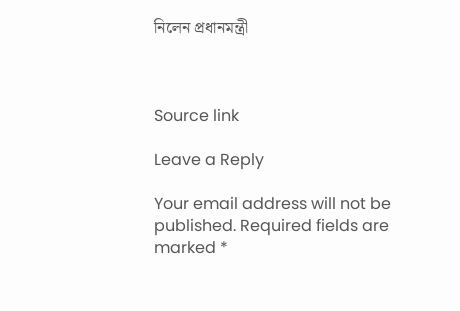নিলেন প্রধানমন্ত্রী



Source link

Leave a Reply

Your email address will not be published. Required fields are marked *